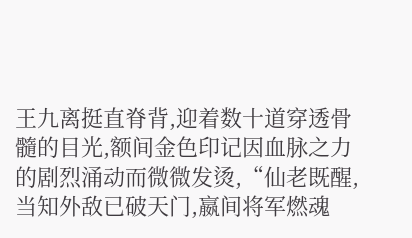王九离挺直脊背,迎着数十道穿透骨髓的目光,额间金色印记因血脉之力的剧烈涌动而微微发烫,“仙老既醒,当知外敌已破天门,嬴间将军燃魂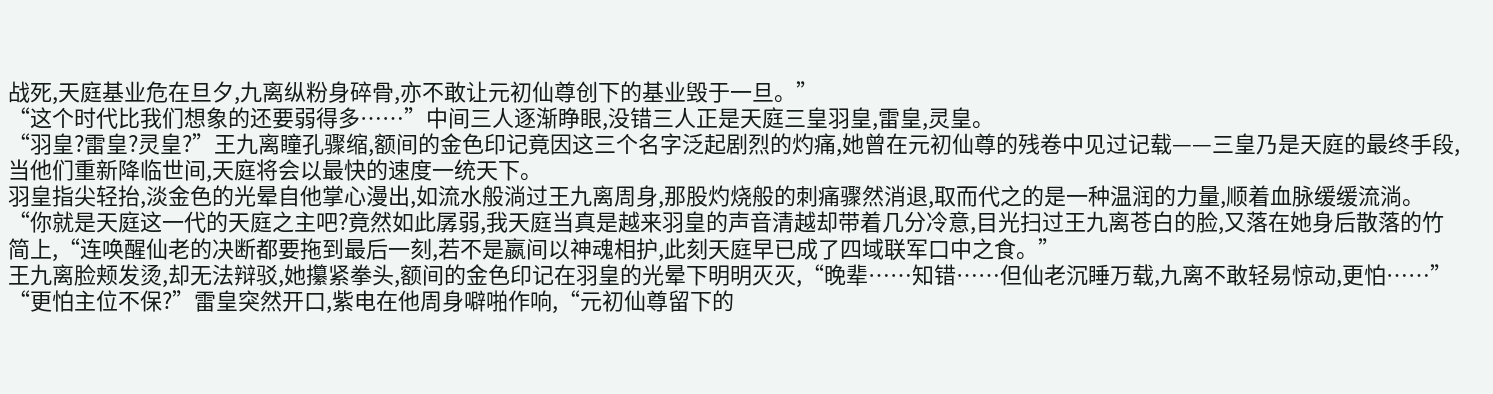战死,天庭基业危在旦夕,九离纵粉身碎骨,亦不敢让元初仙尊创下的基业毁于一旦。”
“这个时代比我们想象的还要弱得多……”中间三人逐渐睁眼,没错三人正是天庭三皇羽皇,雷皇,灵皇。
“羽皇?雷皇?灵皇?”王九离瞳孔骤缩,额间的金色印记竟因这三个名字泛起剧烈的灼痛,她曾在元初仙尊的残卷中见过记载——三皇乃是天庭的最终手段,当他们重新降临世间,天庭将会以最快的速度一统天下。
羽皇指尖轻抬,淡金色的光晕自他掌心漫出,如流水般淌过王九离周身,那股灼烧般的刺痛骤然消退,取而代之的是一种温润的力量,顺着血脉缓缓流淌。
“你就是天庭这一代的天庭之主吧?竟然如此孱弱,我天庭当真是越来羽皇的声音清越却带着几分冷意,目光扫过王九离苍白的脸,又落在她身后散落的竹简上,“连唤醒仙老的决断都要拖到最后一刻,若不是嬴间以神魂相护,此刻天庭早已成了四域联军口中之食。”
王九离脸颊发烫,却无法辩驳,她攥紧拳头,额间的金色印记在羽皇的光晕下明明灭灭,“晚辈……知错……但仙老沉睡万载,九离不敢轻易惊动,更怕……”
“更怕主位不保?”雷皇突然开口,紫电在他周身噼啪作响,“元初仙尊留下的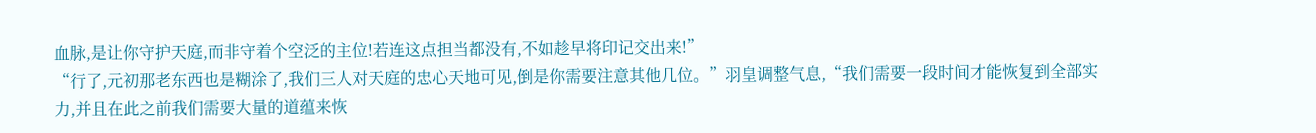血脉,是让你守护天庭,而非守着个空泛的主位!若连这点担当都没有,不如趁早将印记交出来!”
“行了,元初那老东西也是糊涂了,我们三人对天庭的忠心天地可见,倒是你需要注意其他几位。”羽皇调整气息,“我们需要一段时间才能恢复到全部实力,并且在此之前我们需要大量的道蕴来恢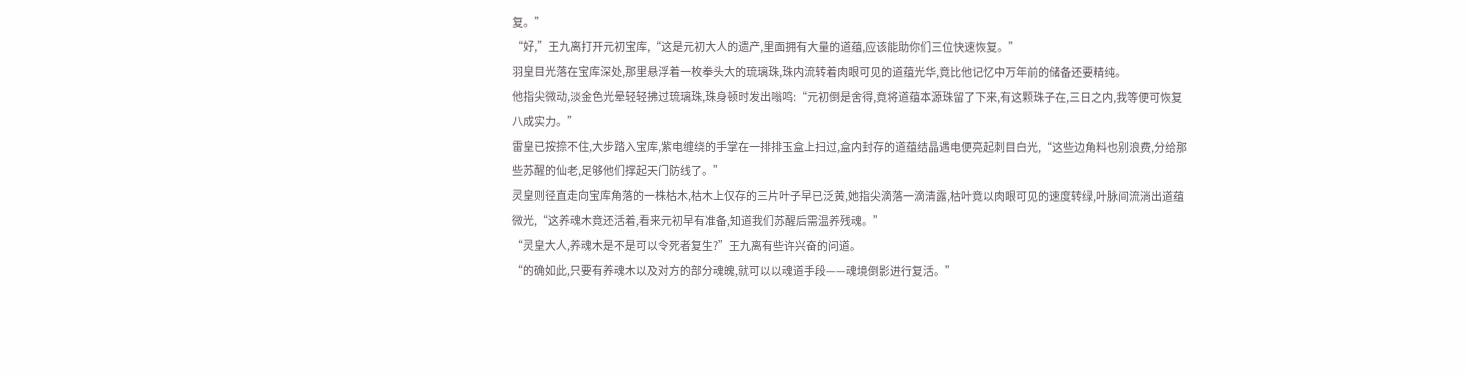复。”
“好,”王九离打开元初宝库,“这是元初大人的遗产,里面拥有大量的道蕴,应该能助你们三位快速恢复。”
羽皇目光落在宝库深处,那里悬浮着一枚拳头大的琉璃珠,珠内流转着肉眼可见的道蕴光华,竟比他记忆中万年前的储备还要精纯。
他指尖微动,淡金色光晕轻轻拂过琉璃珠,珠身顿时发出嗡鸣:“元初倒是舍得,竟将道蕴本源珠留了下来,有这颗珠子在,三日之内,我等便可恢复八成实力。”
雷皇已按捺不住,大步踏入宝库,紫电缠绕的手掌在一排排玉盒上扫过,盒内封存的道蕴结晶遇电便亮起刺目白光,“这些边角料也别浪费,分给那些苏醒的仙老,足够他们撑起天门防线了。”
灵皇则径直走向宝库角落的一株枯木,枯木上仅存的三片叶子早已泛黄,她指尖滴落一滴清露,枯叶竟以肉眼可见的速度转绿,叶脉间流淌出道蕴微光,“这养魂木竟还活着,看来元初早有准备,知道我们苏醒后需温养残魂。”
“灵皇大人,养魂木是不是可以令死者复生?”王九离有些许兴奋的问道。
“的确如此,只要有养魂木以及对方的部分魂魄,就可以以魂道手段——魂境倒影进行复活。”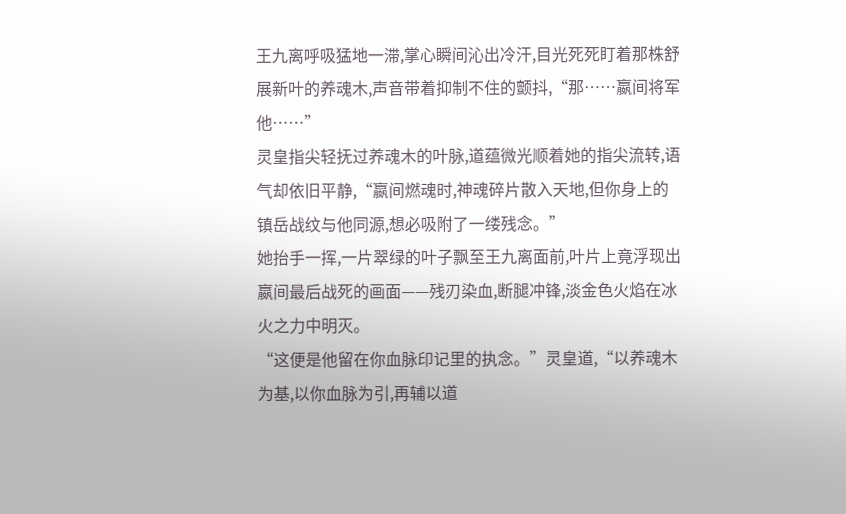王九离呼吸猛地一滞,掌心瞬间沁出冷汗,目光死死盯着那株舒展新叶的养魂木,声音带着抑制不住的颤抖,“那……嬴间将军他……”
灵皇指尖轻抚过养魂木的叶脉,道蕴微光顺着她的指尖流转,语气却依旧平静,“嬴间燃魂时,神魂碎片散入天地,但你身上的镇岳战纹与他同源,想必吸附了一缕残念。”
她抬手一挥,一片翠绿的叶子飘至王九离面前,叶片上竟浮现出嬴间最后战死的画面——残刃染血,断腿冲锋,淡金色火焰在冰火之力中明灭。
“这便是他留在你血脉印记里的执念。”灵皇道,“以养魂木为基,以你血脉为引,再辅以道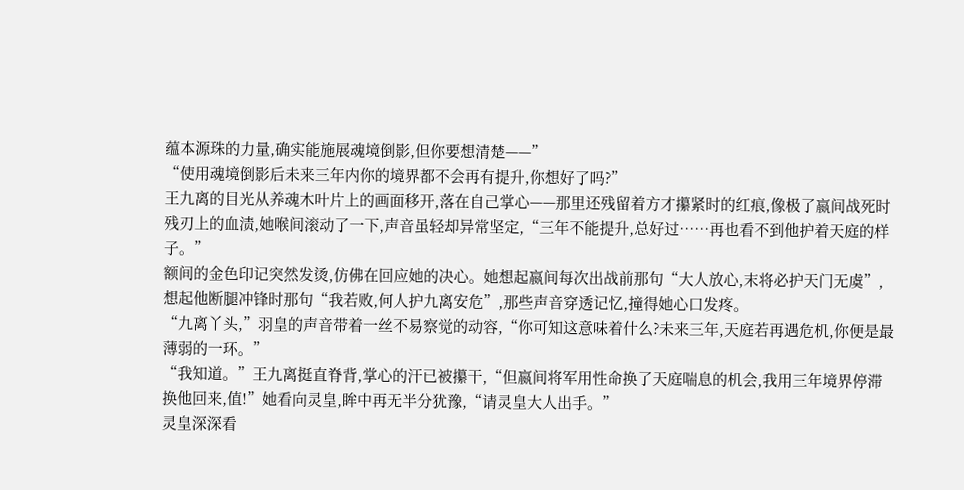蕴本源珠的力量,确实能施展魂境倒影,但你要想清楚——”
“使用魂境倒影后未来三年内你的境界都不会再有提升,你想好了吗?”
王九离的目光从养魂木叶片上的画面移开,落在自己掌心——那里还残留着方才攥紧时的红痕,像极了嬴间战死时残刃上的血渍,她喉间滚动了一下,声音虽轻却异常坚定,“三年不能提升,总好过……再也看不到他护着天庭的样子。”
额间的金色印记突然发烫,仿佛在回应她的决心。她想起嬴间每次出战前那句“大人放心,末将必护天门无虞”,想起他断腿冲锋时那句“我若败,何人护九离安危”,那些声音穿透记忆,撞得她心口发疼。
“九离丫头,”羽皇的声音带着一丝不易察觉的动容,“你可知这意味着什么?未来三年,天庭若再遇危机,你便是最薄弱的一环。”
“我知道。”王九离挺直脊背,掌心的汗已被攥干,“但嬴间将军用性命换了天庭喘息的机会,我用三年境界停滞换他回来,值!”她看向灵皇,眸中再无半分犹豫,“请灵皇大人出手。”
灵皇深深看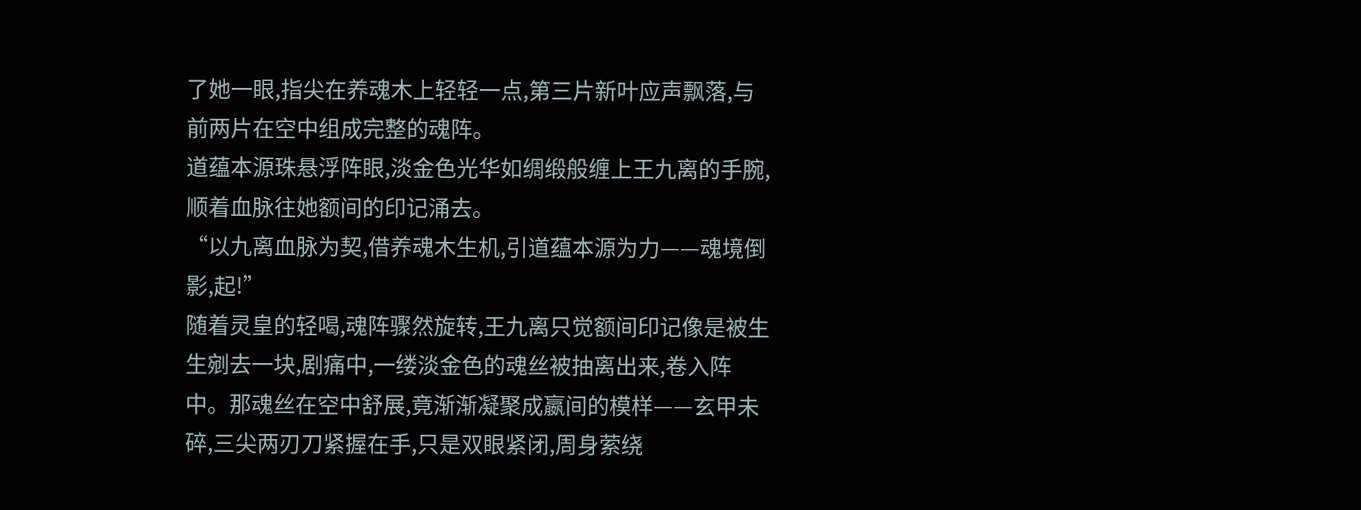了她一眼,指尖在养魂木上轻轻一点,第三片新叶应声飘落,与前两片在空中组成完整的魂阵。
道蕴本源珠悬浮阵眼,淡金色光华如绸缎般缠上王九离的手腕,顺着血脉往她额间的印记涌去。
“以九离血脉为契,借养魂木生机,引道蕴本源为力——魂境倒影,起!”
随着灵皇的轻喝,魂阵骤然旋转,王九离只觉额间印记像是被生生剜去一块,剧痛中,一缕淡金色的魂丝被抽离出来,卷入阵中。那魂丝在空中舒展,竟渐渐凝聚成嬴间的模样——玄甲未碎,三尖两刃刀紧握在手,只是双眼紧闭,周身萦绕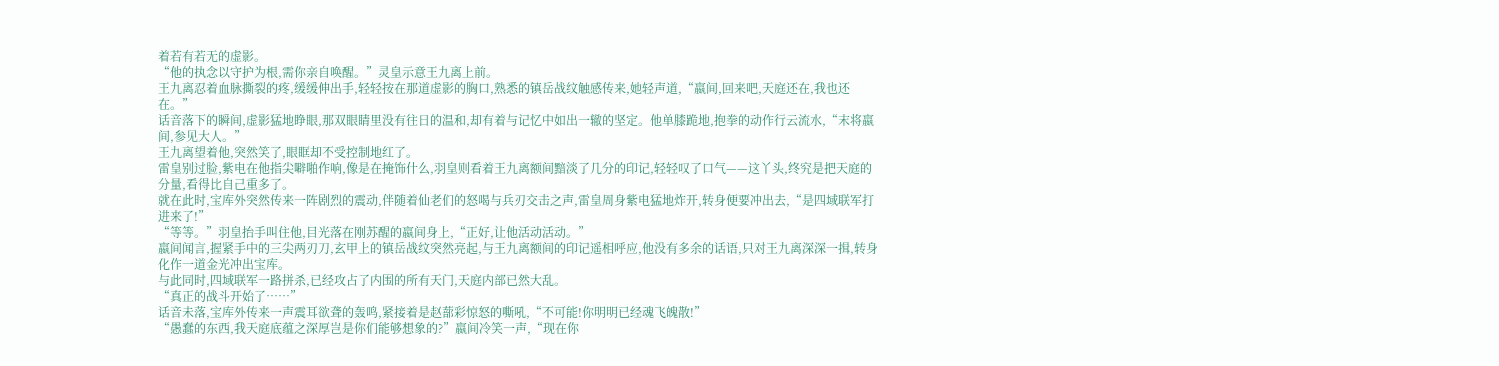着若有若无的虚影。
“他的执念以守护为根,需你亲自唤醒。”灵皇示意王九离上前。
王九离忍着血脉撕裂的疼,缓缓伸出手,轻轻按在那道虚影的胸口,熟悉的镇岳战纹触感传来,她轻声道,“嬴间,回来吧,天庭还在,我也还在。”
话音落下的瞬间,虚影猛地睁眼,那双眼睛里没有往日的温和,却有着与记忆中如出一辙的坚定。他单膝跪地,抱拳的动作行云流水,“末将嬴间,参见大人。”
王九离望着他,突然笑了,眼眶却不受控制地红了。
雷皇别过脸,紫电在他指尖噼啪作响,像是在掩饰什么,羽皇则看着王九离额间黯淡了几分的印记,轻轻叹了口气——这丫头,终究是把天庭的分量,看得比自己重多了。
就在此时,宝库外突然传来一阵剧烈的震动,伴随着仙老们的怒喝与兵刃交击之声,雷皇周身紫电猛地炸开,转身便要冲出去,“是四域联军打进来了!”
“等等。”羽皇抬手叫住他,目光落在刚苏醒的嬴间身上,“正好,让他活动活动。”
嬴间闻言,握紧手中的三尖两刃刀,玄甲上的镇岳战纹突然亮起,与王九离额间的印记遥相呼应,他没有多余的话语,只对王九离深深一揖,转身化作一道金光冲出宝库。
与此同时,四域联军一路拼杀,已经攻占了内围的所有天门,天庭内部已然大乱。
“真正的战斗开始了……”
话音未落,宝库外传来一声震耳欲聋的轰鸣,紧接着是赵蔀彩惊怒的嘶吼,“不可能!你明明已经魂飞魄散!”
“愚蠢的东西,我天庭底蕴之深厚岂是你们能够想象的?”嬴间冷笑一声,“现在你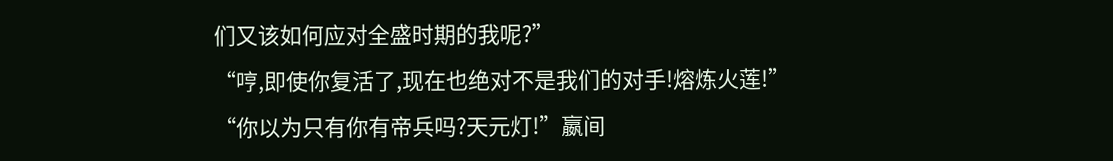们又该如何应对全盛时期的我呢?”
“哼,即使你复活了,现在也绝对不是我们的对手!熔炼火莲!”
“你以为只有你有帝兵吗?天元灯!”嬴间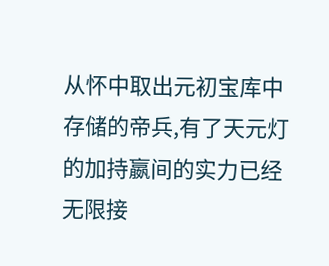从怀中取出元初宝库中存储的帝兵,有了天元灯的加持嬴间的实力已经无限接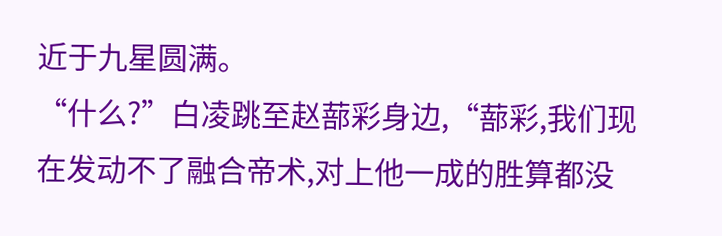近于九星圆满。
“什么?”白凌跳至赵蔀彩身边,“蔀彩,我们现在发动不了融合帝术,对上他一成的胜算都没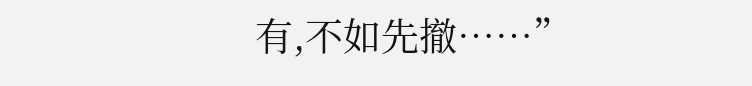有,不如先撤……”